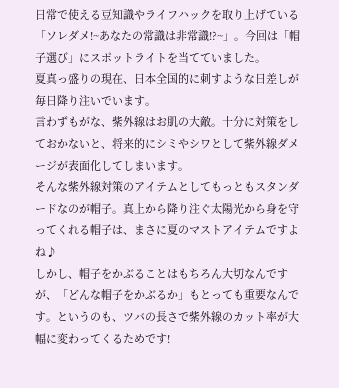日常で使える豆知識やライフハックを取り上げている「ソレダメ!~あなたの常識は非常識!?~」。今回は「帽子選び」にスポットライトを当てていました。
夏真っ盛りの現在、日本全国的に刺すような日差しが毎日降り注いでいます。
言わずもがな、紫外線はお肌の大敵。十分に対策をしておかないと、将来的にシミやシワとして紫外線ダメージが表面化してしまいます。
そんな紫外線対策のアイテムとしてもっともスタンダードなのが帽子。真上から降り注ぐ太陽光から身を守ってくれる帽子は、まさに夏のマストアイテムですよね♪
しかし、帽子をかぶることはもちろん大切なんですが、「どんな帽子をかぶるか」もとっても重要なんです。というのも、ツバの長さで紫外線のカット率が大幅に変わってくるためです!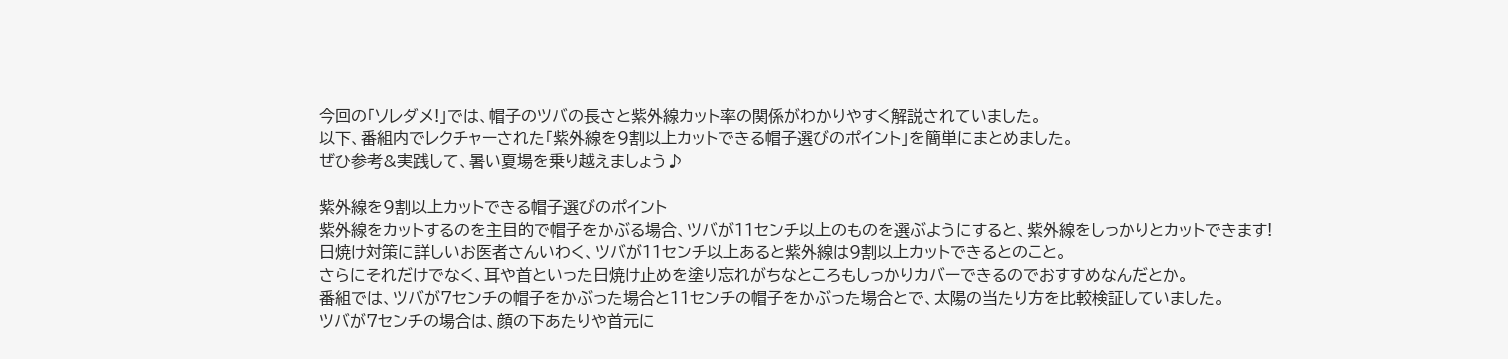今回の「ソレダメ!」では、帽子のツバの長さと紫外線カット率の関係がわかりやすく解説されていました。
以下、番組内でレクチャーされた「紫外線を9割以上カットできる帽子選びのポイント」を簡単にまとめました。
ぜひ参考&実践して、暑い夏場を乗り越えましょう♪

紫外線を9割以上カットできる帽子選びのポイント
紫外線をカットするのを主目的で帽子をかぶる場合、ツバが11センチ以上のものを選ぶようにすると、紫外線をしっかりとカットできます!
日焼け対策に詳しいお医者さんいわく、ツバが11センチ以上あると紫外線は9割以上カットできるとのこと。
さらにそれだけでなく、耳や首といった日焼け止めを塗り忘れがちなところもしっかりカバーできるのでおすすめなんだとか。
番組では、ツバが7センチの帽子をかぶった場合と11センチの帽子をかぶった場合とで、太陽の当たり方を比較検証していました。
ツバが7センチの場合は、顔の下あたりや首元に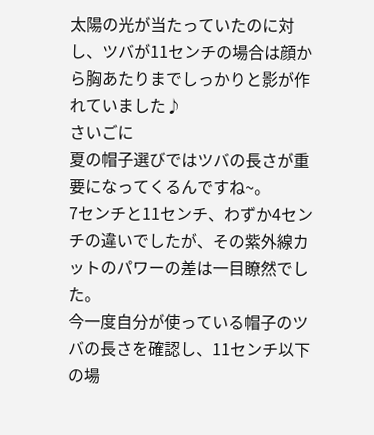太陽の光が当たっていたのに対し、ツバが11センチの場合は顔から胸あたりまでしっかりと影が作れていました♪
さいごに
夏の帽子選びではツバの長さが重要になってくるんですね~。
7センチと11センチ、わずか4センチの違いでしたが、その紫外線カットのパワーの差は一目瞭然でした。
今一度自分が使っている帽子のツバの長さを確認し、11センチ以下の場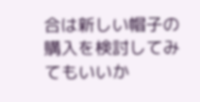合は新しい帽子の購入を検討してみてもいいか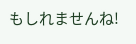もしれませんね!